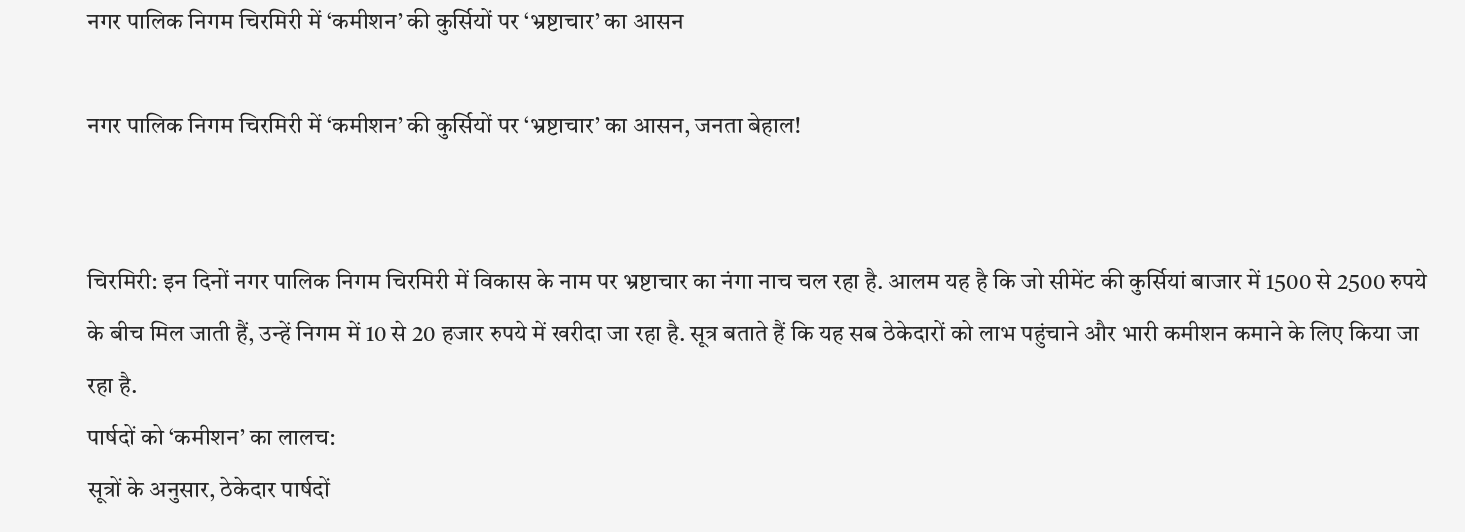नगर पालिक निगम चिरमिरी में ‘कमीशन’ की कुर्सियों पर ‘भ्रष्टाचार’ का आसन

नगर पालिक निगम चिरमिरी में ‘कमीशन’ की कुर्सियों पर ‘भ्रष्टाचार’ का आसन, जनता बेहाल!


चिरमिरी: इन दिनों नगर पालिक निगम चिरमिरी में विकास के नाम पर भ्रष्टाचार का नंगा नाच चल रहा है. आलम यह है कि जो सीमेंट की कुर्सियां बाजार में 1500 से 2500 रुपये के बीच मिल जाती हैं, उन्हें निगम में 10 से 20 हजार रुपये में खरीदा जा रहा है. सूत्र बताते हैं कि यह सब ठेकेदारों को लाभ पहुंचाने और भारी कमीशन कमाने के लिए किया जा रहा है.
पार्षदों को ‘कमीशन’ का लालच:
सूत्रों के अनुसार, ठेकेदार पार्षदों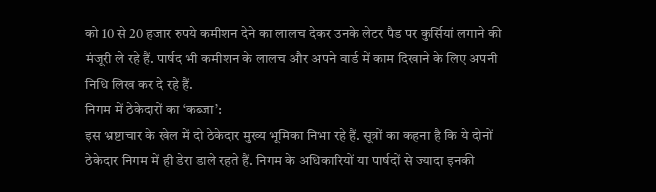को 10 से 20 हजार रुपये कमीशन देने का लालच देकर उनके लेटर पैड पर कुर्सियां लगाने की मंजूरी ले रहे हैं. पार्षद भी कमीशन के लालच और अपने वार्ड में काम दिखाने के लिए अपनी निधि लिख कर दे रहे हैं.
निगम में ठेकेदारों का ‘कब्जा’:
इस भ्रष्टाचार के खेल में दो ठेकेदार मुख्य भूमिका निभा रहे हैं. सूत्रों का कहना है कि ये दोनों ठेकेदार निगम में ही डेरा डाले रहते हैं. निगम के अधिकारियों या पार्षदों से ज्यादा इनकी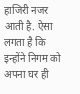हाजिरी नजर आती है. ऐसा लगता है कि इन्होंने निगम को अपना घर ही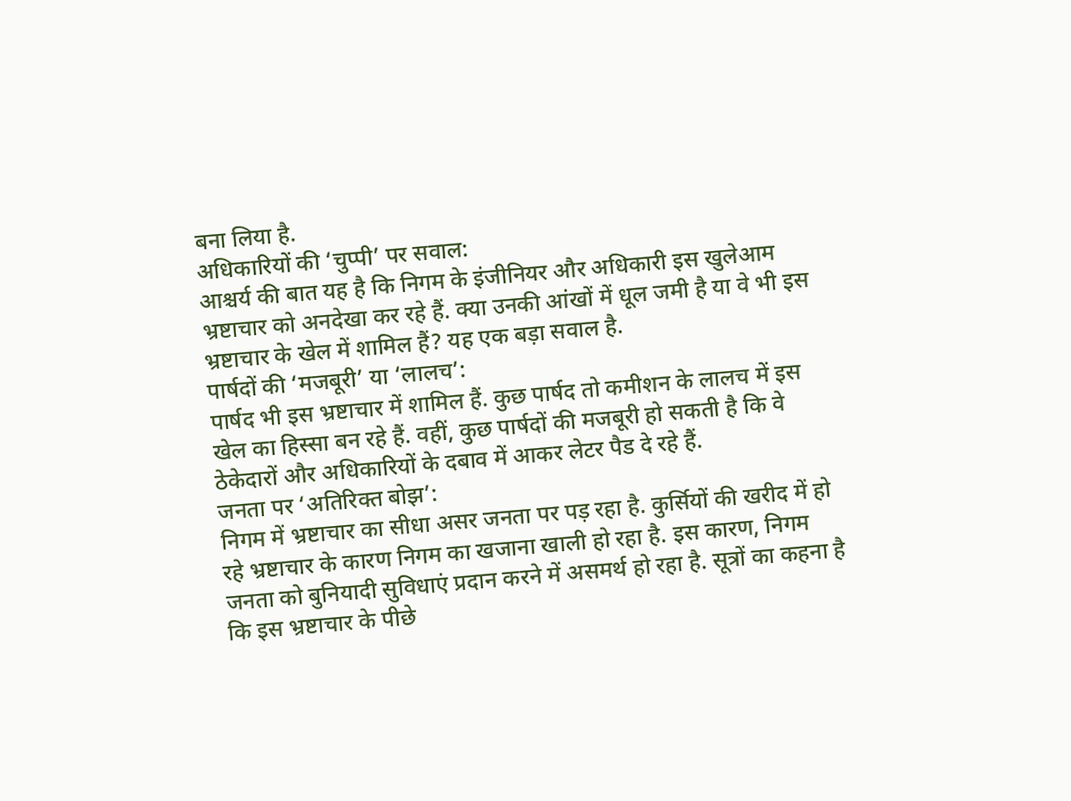बना लिया है.
अधिकारियों की ‘चुप्पी’ पर सवाल:
आश्चर्य की बात यह है कि निगम के इंजीनियर और अधिकारी इस खुलेआम भ्रष्टाचार को अनदेखा कर रहे हैं. क्या उनकी आंखों में धूल जमी है या वे भी इस भ्रष्टाचार के खेल में शामिल हैं? यह एक बड़ा सवाल है.
पार्षदों की ‘मजबूरी’ या ‘लालच’:
पार्षद भी इस भ्रष्टाचार में शामिल हैं. कुछ पार्षद तो कमीशन के लालच में इस खेल का हिस्सा बन रहे हैं. वहीं, कुछ पार्षदों की मजबूरी हो सकती है कि वे ठेकेदारों और अधिकारियों के दबाव में आकर लेटर पैड दे रहे हैं.
जनता पर ‘अतिरिक्त बोझ’:
निगम में भ्रष्टाचार का सीधा असर जनता पर पड़ रहा है. कुर्सियों की खरीद में हो रहे भ्रष्टाचार के कारण निगम का खजाना खाली हो रहा है. इस कारण, निगम जनता को बुनियादी सुविधाएं प्रदान करने में असमर्थ हो रहा है. सूत्रों का कहना है कि इस भ्रष्टाचार के पीछे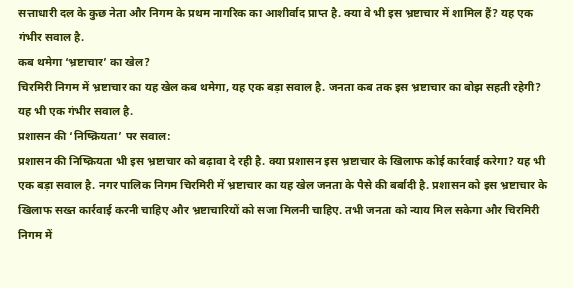सत्ताधारी दल के कुछ नेता और निगम के प्रथम नागरिक का आशीर्वाद प्राप्त है. क्या वे भी इस भ्रष्टाचार में शामिल हैं? यह एक गंभीर सवाल है.
कब थमेगा ‘भ्रष्टाचार’ का खेल?
चिरमिरी निगम में भ्रष्टाचार का यह खेल कब थमेगा, यह एक बड़ा सवाल है. जनता कब तक इस भ्रष्टाचार का बोझ सहती रहेगी? यह भी एक गंभीर सवाल है.
प्रशासन की ‘निष्क्रियता’ पर सवाल:
प्रशासन की निष्क्रियता भी इस भ्रष्टाचार को बढ़ावा दे रही है. क्या प्रशासन इस भ्रष्टाचार के खिलाफ कोई कार्रवाई करेगा? यह भी एक बड़ा सवाल है. नगर पालिक निगम चिरमिरी में भ्रष्टाचार का यह खेल जनता के पैसे की बर्बादी है. प्रशासन को इस भ्रष्टाचार के खिलाफ सख्त कार्रवाई करनी चाहिए और भ्रष्टाचारियों को सजा मिलनी चाहिए. तभी जनता को न्याय मिल सकेगा और चिरमिरी निगम में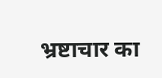भ्रष्टाचार का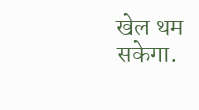खेल थम सकेगा.